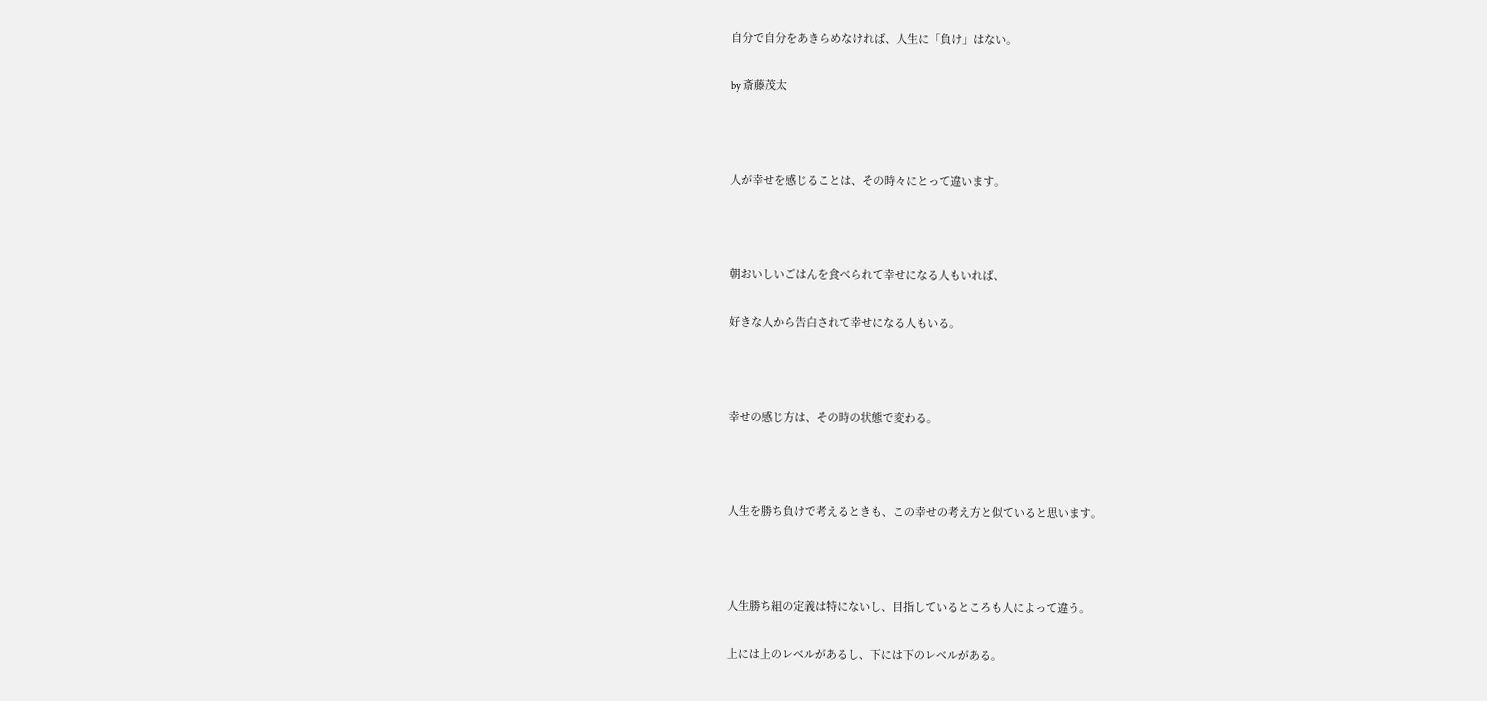自分で自分をあきらめなければ、人生に「負け」はない。

by 斎藤茂太



人が幸せを感じることは、その時々にとって違います。



朝おいしいごはんを食べられて幸せになる人もいれば、

好きな人から告白されて幸せになる人もいる。



幸せの感じ方は、その時の状態で変わる。



人生を勝ち負けで考えるときも、この幸せの考え方と似ていると思います。



人生勝ち組の定義は特にないし、目指しているところも人によって違う。

上には上のレベルがあるし、下には下のレベルがある。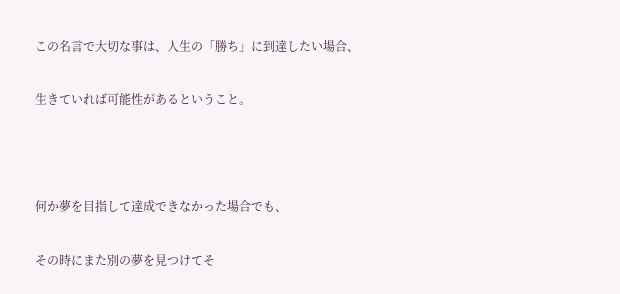この名言で大切な事は、人生の「勝ち」に到達したい場合、

生きていれば可能性があるということ。



何か夢を目指して達成できなかった場合でも、

その時にまた別の夢を見つけてそ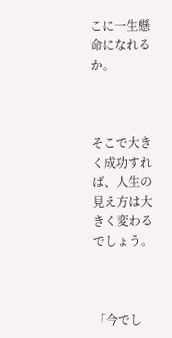こに一生懸命になれるか。



そこで大きく成功すれば、人生の見え方は大きく変わるでしょう。



「今でし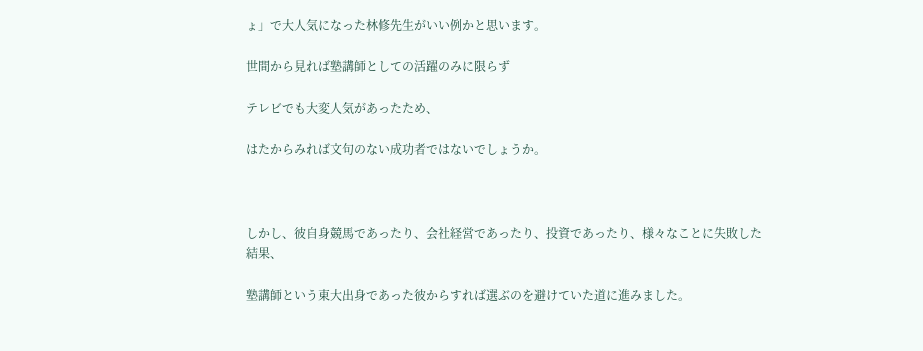ょ」で大人気になった林修先生がいい例かと思います。

世間から見れば塾講師としての活躍のみに限らず

テレビでも大変人気があったため、

はたからみれば文句のない成功者ではないでしょうか。



しかし、彼自身競馬であったり、会社経営であったり、投資であったり、様々なことに失敗した結果、

塾講師という東大出身であった彼からすれば選ぶのを避けていた道に進みました。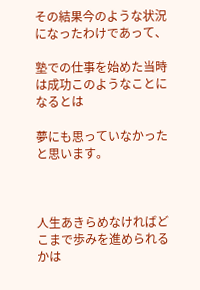その結果今のような状況になったわけであって、

塾での仕事を始めた当時は成功このようなことになるとは

夢にも思っていなかったと思います。



人生あきらめなければどこまで歩みを進められるかは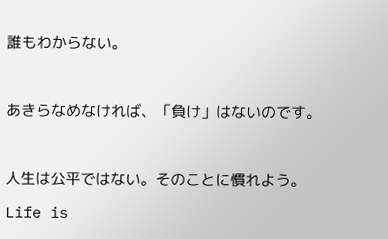誰もわからない。



あきらなめなければ、「負け」はないのです。



人生は公平ではない。そのことに慣れよう。

Life is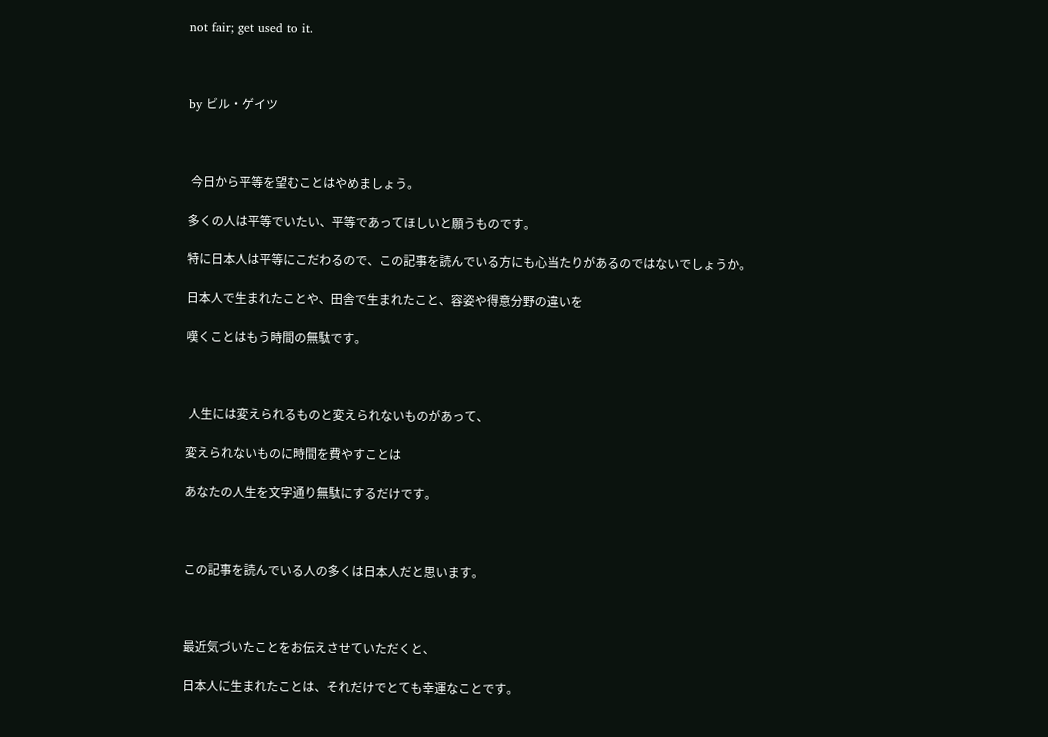not fair; get used to it.



by ビル・ゲイツ



 今日から平等を望むことはやめましょう。

多くの人は平等でいたい、平等であってほしいと願うものです。

特に日本人は平等にこだわるので、この記事を読んでいる方にも心当たりがあるのではないでしょうか。

日本人で生まれたことや、田舎で生まれたこと、容姿や得意分野の違いを

嘆くことはもう時間の無駄です。



 人生には変えられるものと変えられないものがあって、

変えられないものに時間を費やすことは

あなたの人生を文字通り無駄にするだけです。



この記事を読んでいる人の多くは日本人だと思います。



最近気づいたことをお伝えさせていただくと、

日本人に生まれたことは、それだけでとても幸運なことです。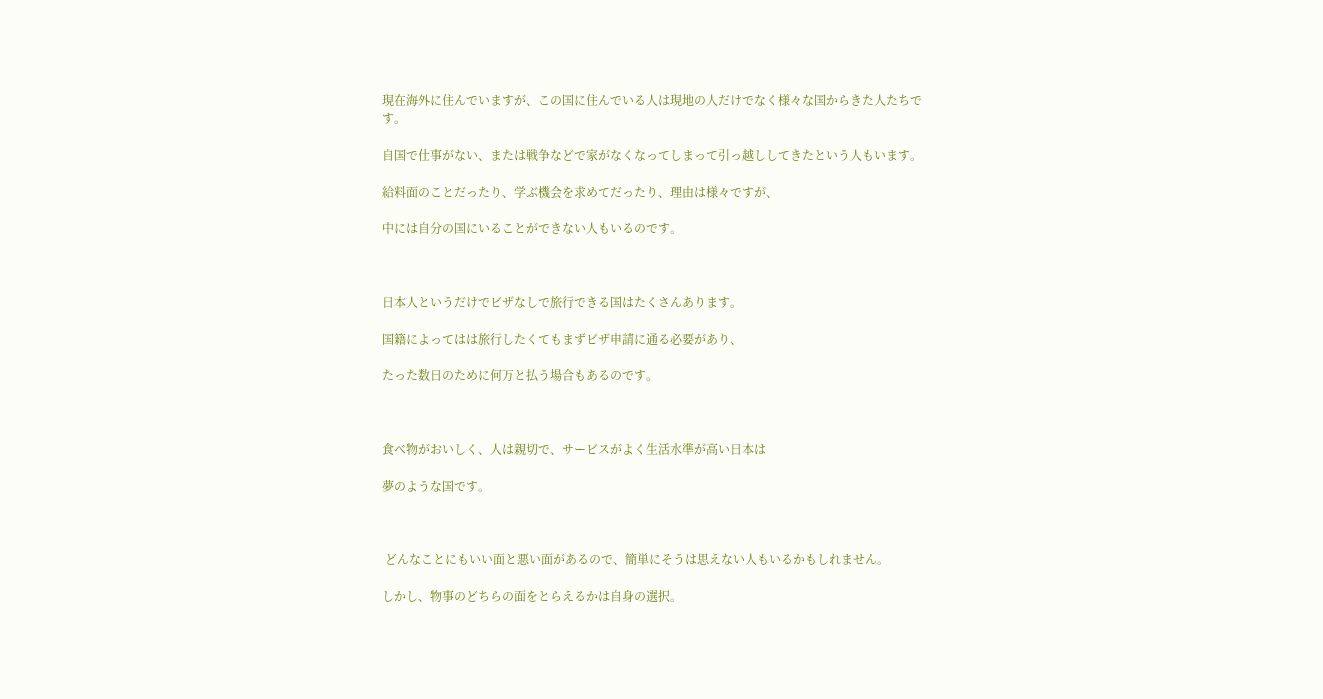現在海外に住んでいますが、この国に住んでいる人は現地の人だけでなく様々な国からきた人たちです。

自国で仕事がない、または戦争などで家がなくなってしまって引っ越ししてきたという人もいます。

給料面のことだったり、学ぶ機会を求めてだったり、理由は様々ですが、

中には自分の国にいることができない人もいるのです。



日本人というだけでビザなしで旅行できる国はたくさんあります。

国籍によってはは旅行したくてもまずビザ申請に通る必要があり、

たった数日のために何万と払う場合もあるのです。



食べ物がおいしく、人は親切で、サービスがよく生活水準が高い日本は

夢のような国です。



 どんなことにもいい面と悪い面があるので、簡単にそうは思えない人もいるかもしれません。

しかし、物事のどちらの面をとらえるかは自身の選択。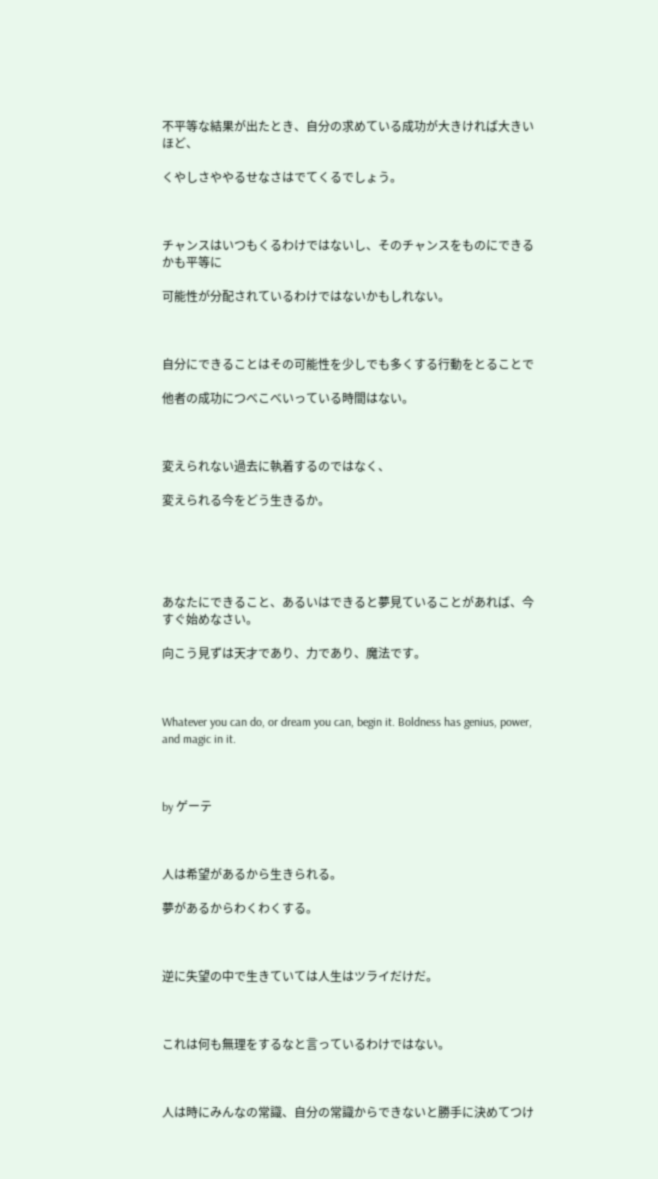不平等な結果が出たとき、自分の求めている成功が大きければ大きいほど、

くやしさややるせなさはでてくるでしょう。



チャンスはいつもくるわけではないし、そのチャンスをものにできるかも平等に

可能性が分配されているわけではないかもしれない。



自分にできることはその可能性を少しでも多くする行動をとることで

他者の成功につべこべいっている時間はない。



変えられない過去に執着するのではなく、

変えられる今をどう生きるか。





あなたにできること、あるいはできると夢見ていることがあれば、今すぐ始めなさい。

向こう見ずは天才であり、力であり、魔法です。



Whatever you can do, or dream you can, begin it. Boldness has genius, power, and magic in it.



by ゲーテ



人は希望があるから生きられる。

夢があるからわくわくする。



逆に失望の中で生きていては人生はツライだけだ。



これは何も無理をするなと言っているわけではない。



人は時にみんなの常識、自分の常識からできないと勝手に決めてつけ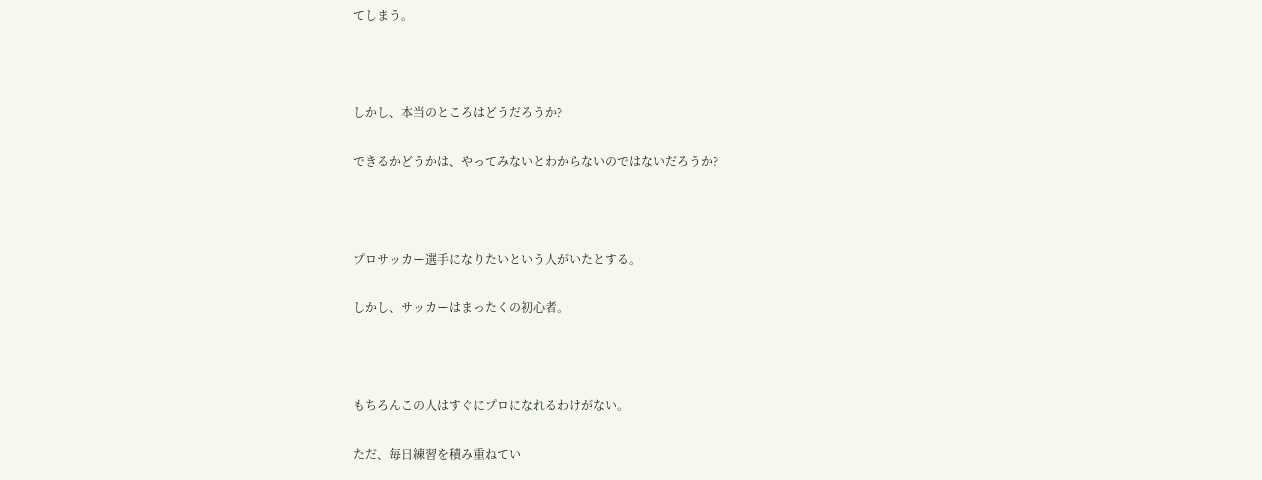てしまう。



しかし、本当のところはどうだろうか?

できるかどうかは、やってみないとわからないのではないだろうか?



プロサッカー選手になりたいという人がいたとする。

しかし、サッカーはまったくの初心者。



もちろんこの人はすぐにプロになれるわけがない。

ただ、毎日練習を積み重ねてい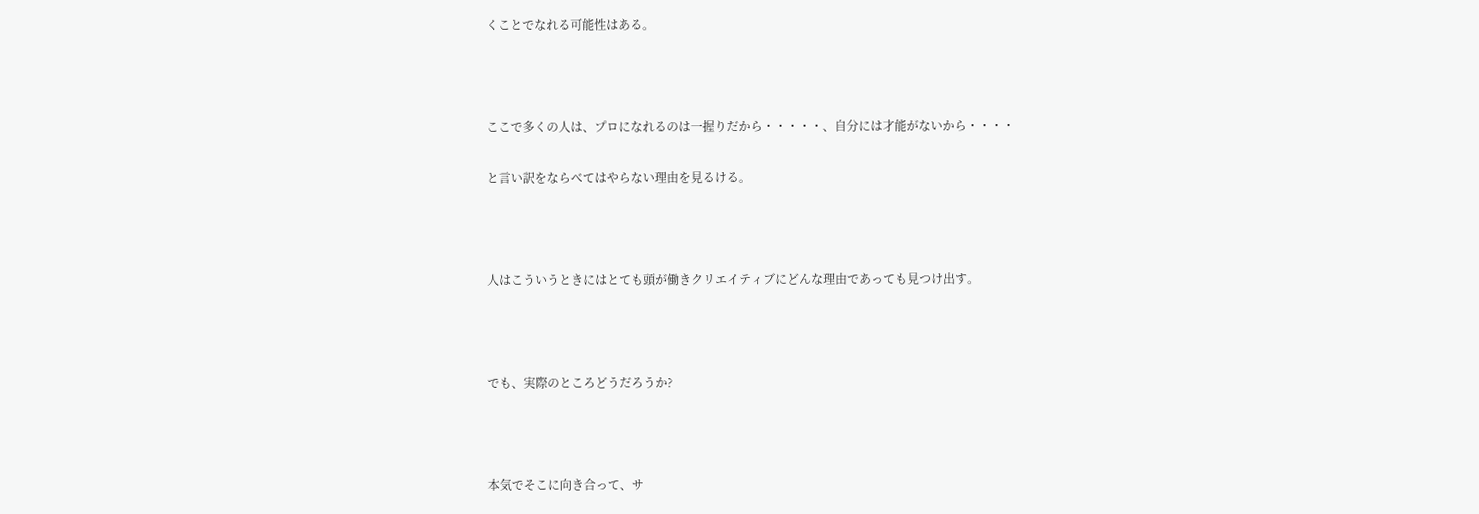くことでなれる可能性はある。



ここで多くの人は、プロになれるのは一握りだから・・・・・、自分には才能がないから・・・・

と言い訳をならべてはやらない理由を見るける。



人はこういうときにはとても頭が働きクリエイティブにどんな理由であっても見つけ出す。



でも、実際のところどうだろうか?



本気でそこに向き合って、サ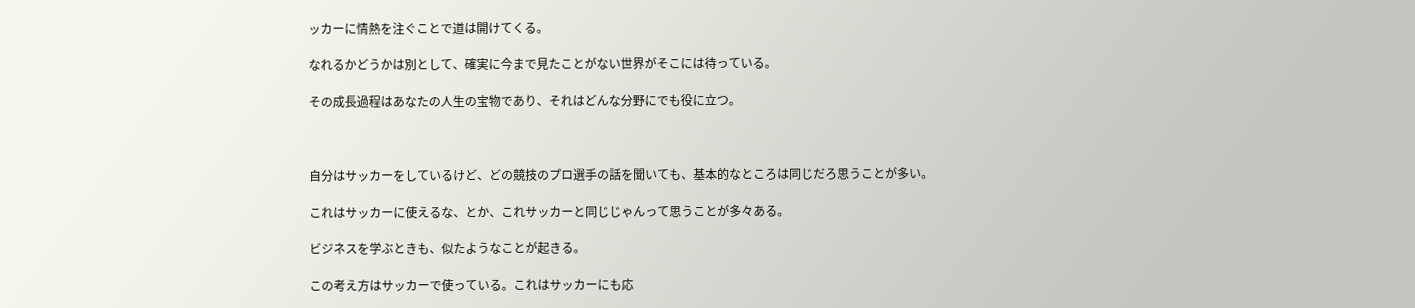ッカーに情熱を注ぐことで道は開けてくる。

なれるかどうかは別として、確実に今まで見たことがない世界がそこには待っている。

その成長過程はあなたの人生の宝物であり、それはどんな分野にでも役に立つ。



自分はサッカーをしているけど、どの競技のプロ選手の話を聞いても、基本的なところは同じだろ思うことが多い。

これはサッカーに使えるな、とか、これサッカーと同じじゃんって思うことが多々ある。

ビジネスを学ぶときも、似たようなことが起きる。

この考え方はサッカーで使っている。これはサッカーにも応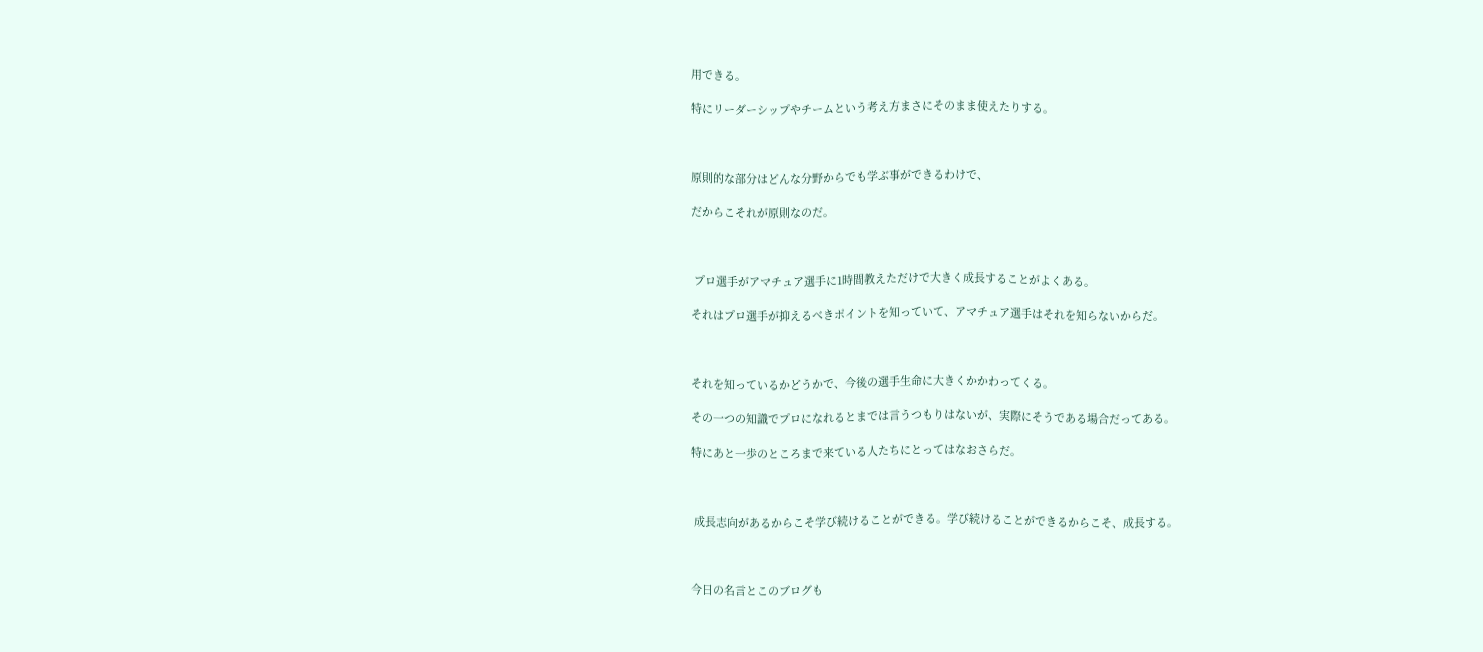用できる。

特にリーダーシップやチームという考え方まさにそのまま使えたりする。



原則的な部分はどんな分野からでも学ぶ事ができるわけで、

だからこそれが原則なのだ。



 プロ選手がアマチュア選手に1時間教えただけで大きく成長することがよくある。

それはプロ選手が抑えるべきポイントを知っていて、アマチュア選手はそれを知らないからだ。



それを知っているかどうかで、今後の選手生命に大きくかかわってくる。

その一つの知識でプロになれるとまでは言うつもりはないが、実際にそうである場合だってある。

特にあと一歩のところまで来ている人たちにとってはなおさらだ。



 成長志向があるからこそ学び続けることができる。学び続けることができるからこそ、成長する。



今日の名言とこのブログも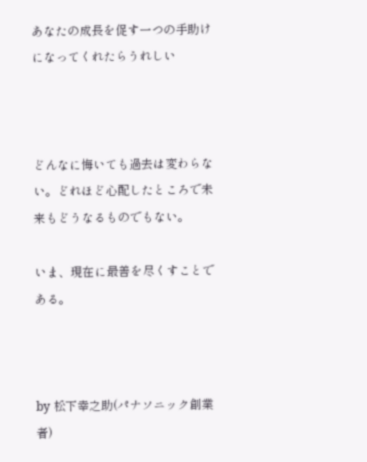あなたの成長を促す一つの手助けになってくれたらうれしい



どんなに悔いても過去は変わらない。どれほど心配したところで未来もどうなるものでもない。

いま、現在に最善を尽くすことである。



by 松下幸之助(パナソニック創業者)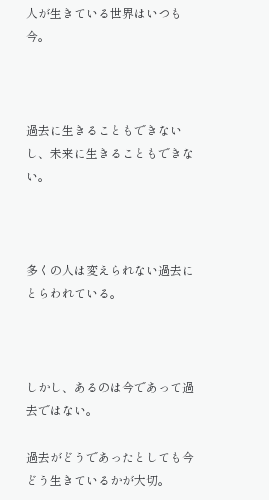人が生きている世界はいつも今。



過去に生きることもできないし、未来に生きることもできない。



多くの人は変えられない過去にとらわれている。



しかし、あるのは今であって過去ではない。

過去がどうであったとしても今どう生きているかが大切。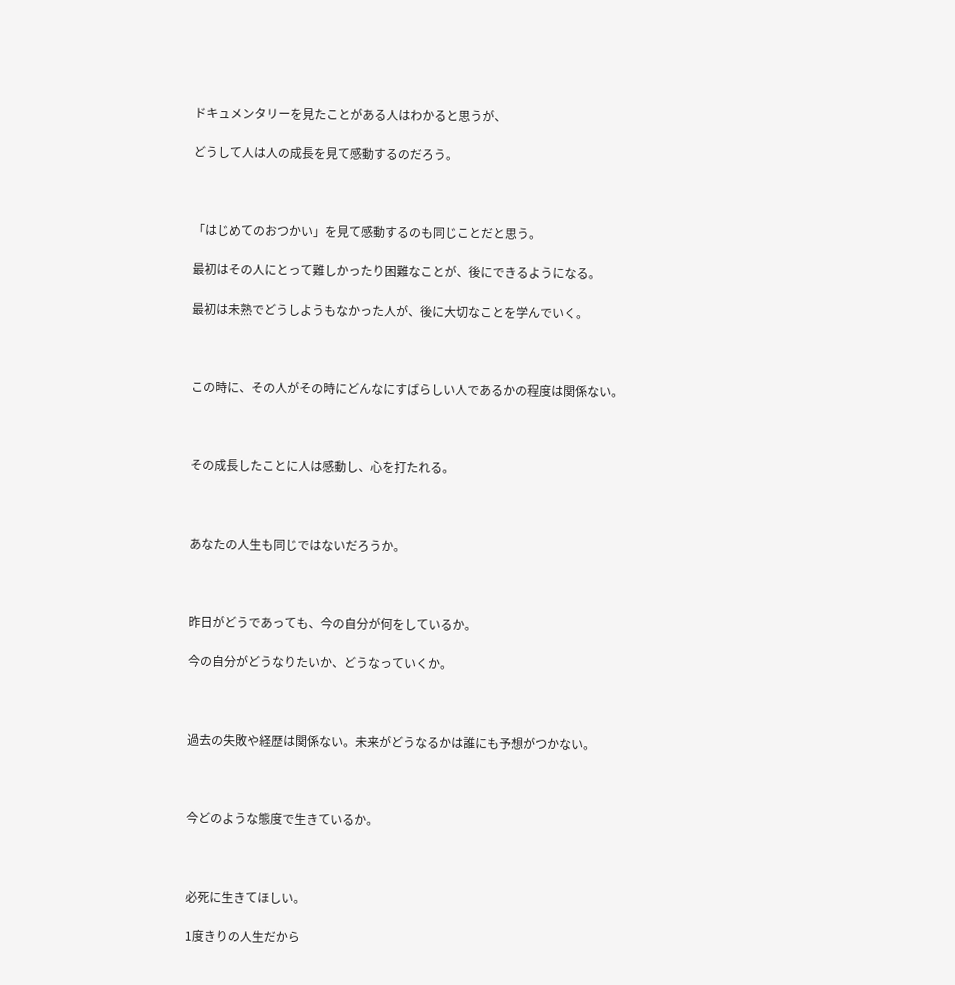ドキュメンタリーを見たことがある人はわかると思うが、

どうして人は人の成長を見て感動するのだろう。



「はじめてのおつかい」を見て感動するのも同じことだと思う。

最初はその人にとって難しかったり困難なことが、後にできるようになる。

最初は未熟でどうしようもなかった人が、後に大切なことを学んでいく。



この時に、その人がその時にどんなにすばらしい人であるかの程度は関係ない。



その成長したことに人は感動し、心を打たれる。



あなたの人生も同じではないだろうか。



昨日がどうであっても、今の自分が何をしているか。

今の自分がどうなりたいか、どうなっていくか。



過去の失敗や経歴は関係ない。未来がどうなるかは誰にも予想がつかない。



今どのような態度で生きているか。



必死に生きてほしい。

1度きりの人生だから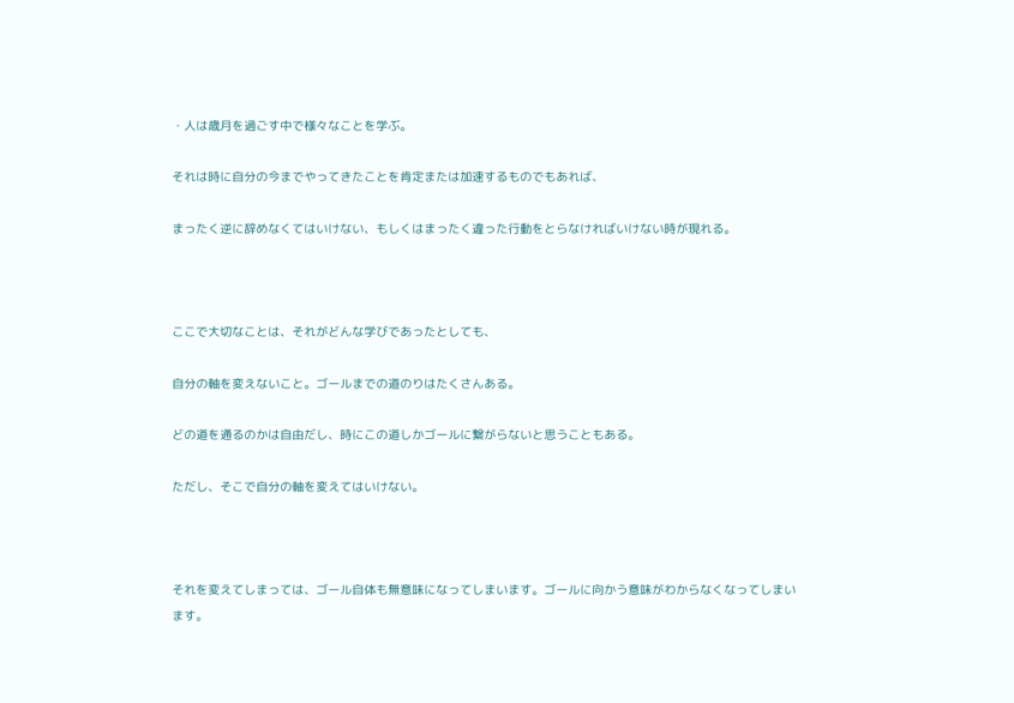・人は歳月を過ごす中で様々なことを学ぶ。

それは時に自分の今までやってきたことを肯定または加速するものでもあれば、

まったく逆に辞めなくてはいけない、もしくはまったく違った行動をとらなければいけない時が現れる。



ここで大切なことは、それがどんな学びであったとしても、

自分の軸を変えないこと。ゴールまでの道のりはたくさんある。

どの道を通るのかは自由だし、時にこの道しかゴールに繋がらないと思うこともある。

ただし、そこで自分の軸を変えてはいけない。



それを変えてしまっては、ゴール自体も無意味になってしまいます。ゴールに向かう意味がわからなくなってしまいます。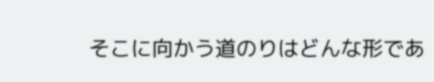そこに向かう道のりはどんな形であ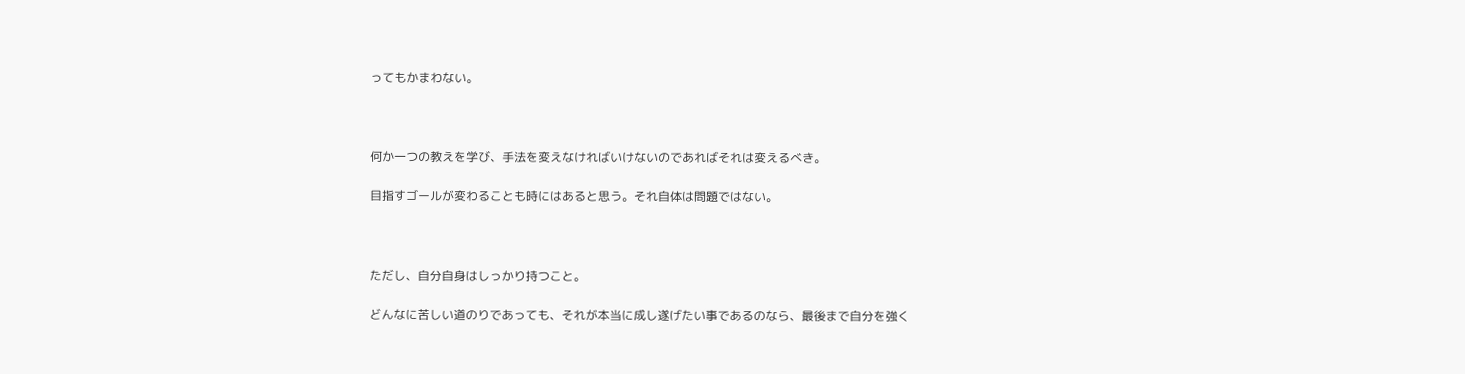ってもかまわない。



何か一つの教えを学び、手法を変えなければいけないのであればそれは変えるべき。

目指すゴールが変わることも時にはあると思う。それ自体は問題ではない。



ただし、自分自身はしっかり持つこと。

どんなに苦しい道のりであっても、それが本当に成し遂げたい事であるのなら、最後まで自分を強く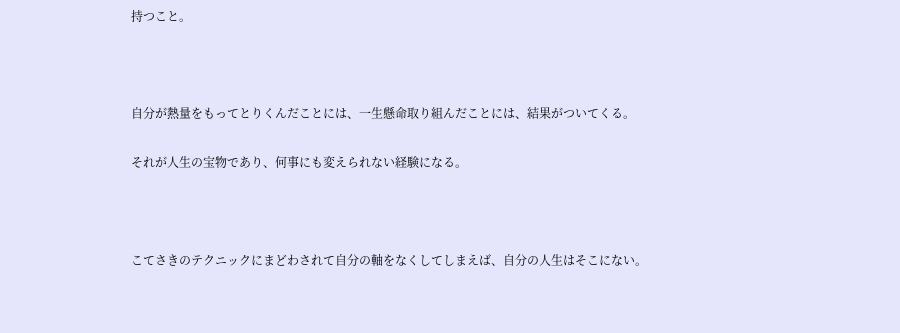持つこと。



自分が熱量をもってとりくんだことには、一生懸命取り組んだことには、結果がついてくる。

それが人生の宝物であり、何事にも変えられない経験になる。



こてさきのテクニックにまどわされて自分の軸をなくしてしまえば、自分の人生はそこにない。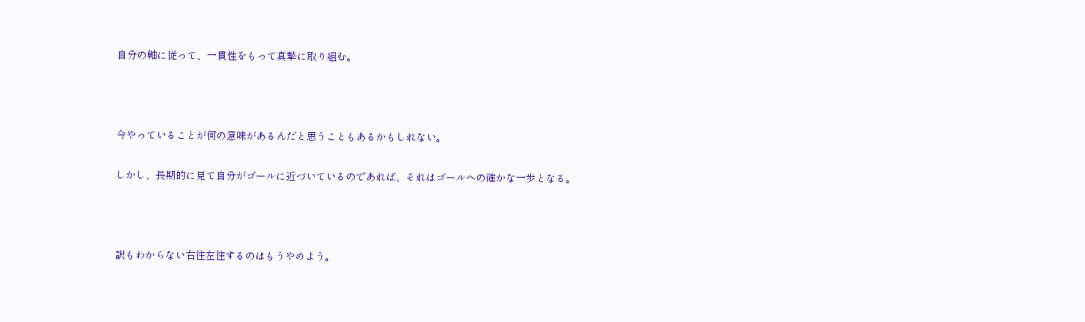自分の軸に従って、一貫性をもって真摯に取り組む。



今やっていることが何の意味があるんだと思うこともあるかもしれない。

しかし、長期的に見て自分がゴールに近づいているのであれば、それはゴールへの確かな一歩となる。



訳もわからない右往左往するのはもうやめよう。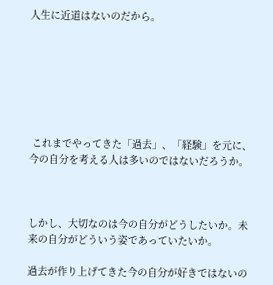人生に近道はないのだから。







 これまでやってきた「過去」、「経験」を元に、今の自分を考える人は多いのではないだろうか。



しかし、大切なのは今の自分がどうしたいか。未来の自分がどういう姿であっていたいか。

過去が作り上げてきた今の自分が好きではないの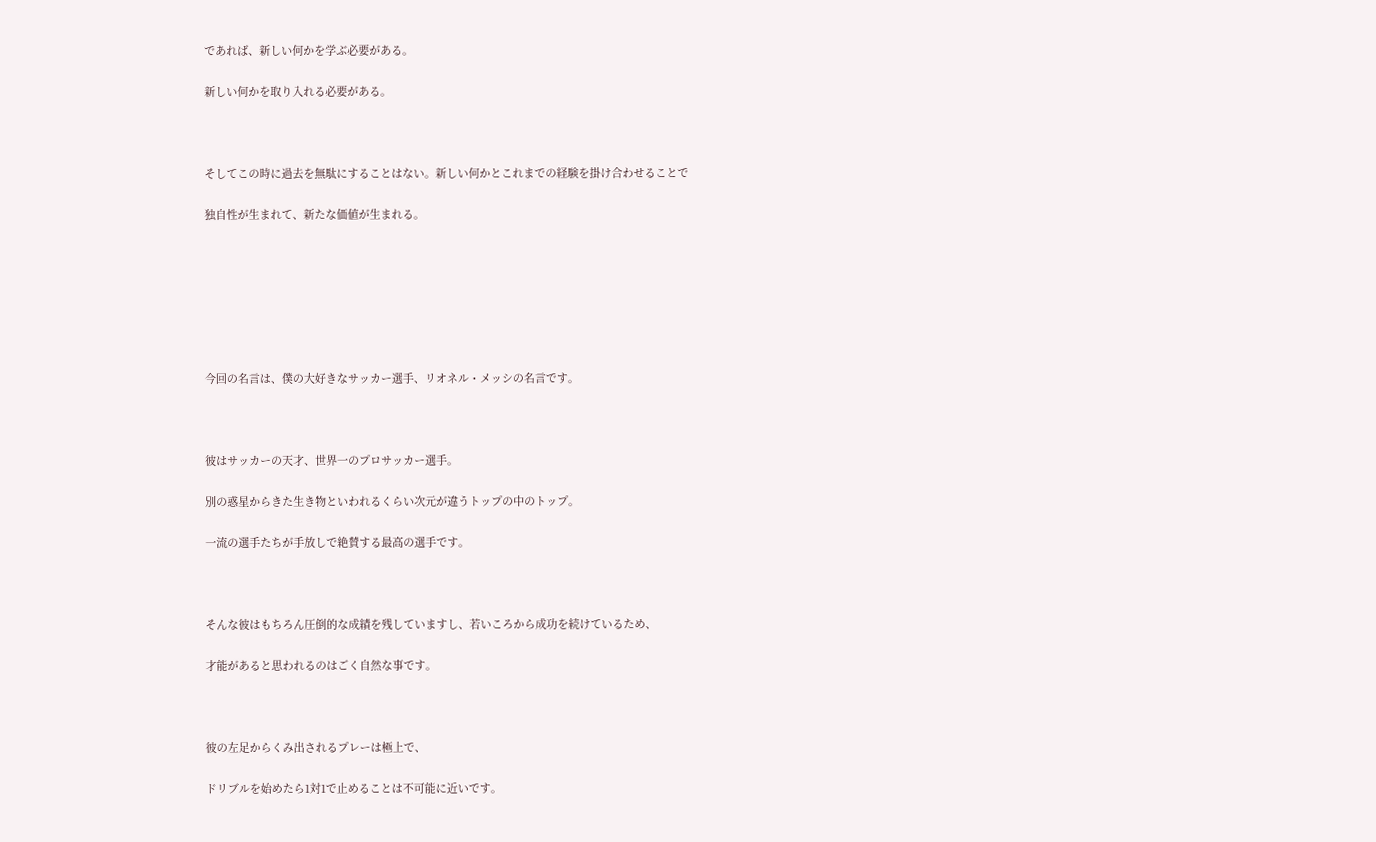であれば、新しい何かを学ぶ必要がある。

新しい何かを取り入れる必要がある。



そしてこの時に過去を無駄にすることはない。新しい何かとこれまでの経験を掛け合わせることで

独自性が生まれて、新たな価値が生まれる。







今回の名言は、僕の大好きなサッカー選手、リオネル・メッシの名言です。



彼はサッカーの天才、世界一のプロサッカー選手。

別の惑星からきた生き物といわれるくらい次元が違うトップの中のトップ。

一流の選手たちが手放しで絶賛する最高の選手です。



そんな彼はもちろん圧倒的な成績を残していますし、若いころから成功を続けているため、

才能があると思われるのはごく自然な事です。



彼の左足からくみ出されるプレーは極上で、

ドリブルを始めたら1対1で止めることは不可能に近いです。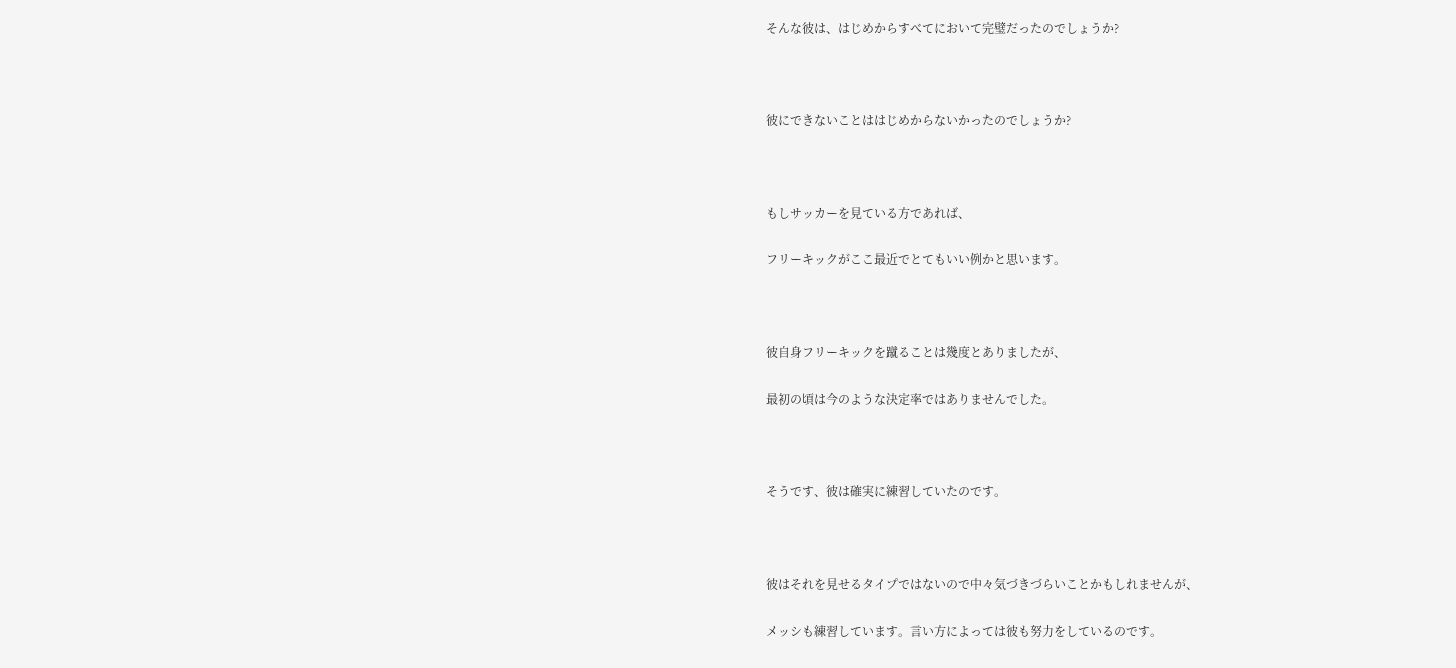そんな彼は、はじめからすべてにおいて完璧だったのでしょうか?



彼にできないことははじめからないかったのでしょうか?



もしサッカーを見ている方であれば、

フリーキックがここ最近でとてもいい例かと思います。



彼自身フリーキックを蹴ることは幾度とありましたが、

最初の頃は今のような決定率ではありませんでした。



そうです、彼は確実に練習していたのです。



彼はそれを見せるタイプではないので中々気づきづらいことかもしれませんが、

メッシも練習しています。言い方によっては彼も努力をしているのです。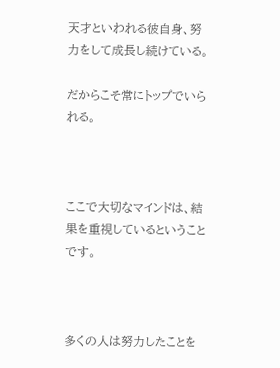天才といわれる彼自身、努力をして成長し続けている。

だからこそ常にトップでいられる。



ここで大切なマインドは、結果を重視しているということです。



多くの人は努力したことを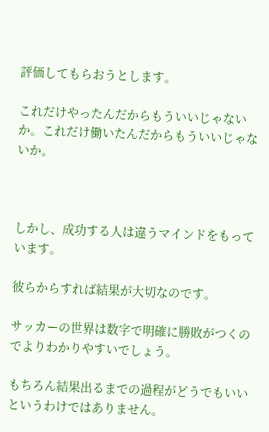評価してもらおうとします。

これだけやったんだからもういいじゃないか。これだけ働いたんだからもういいじゃないか。



しかし、成功する人は違うマインドをもっています。

彼らからすれば結果が大切なのです。

サッカーの世界は数字で明確に勝敗がつくのでよりわかりやすいでしょう。

もちろん結果出るまでの過程がどうでもいいというわけではありません。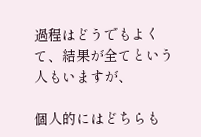過程はどうでもよくて、結果が全てという人もいますが、

個人的にはどちらも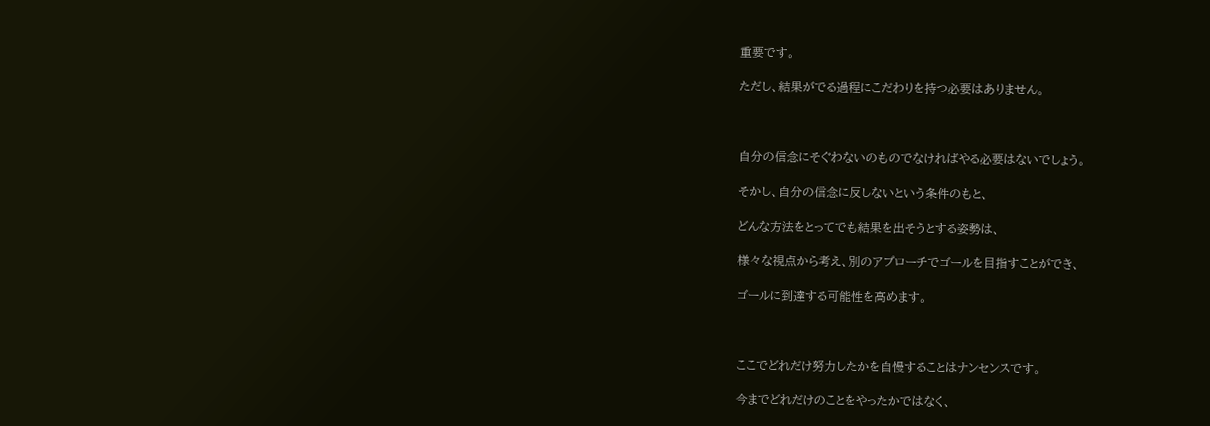重要です。

ただし、結果がでる過程にこだわりを持つ必要はありません。



自分の信念にそぐわないのものでなければやる必要はないでしょう。

そかし、自分の信念に反しないという条件のもと、

どんな方法をとってでも結果を出そうとする姿勢は、

様々な視点から考え、別のアプローチでゴールを目指すことができ、

ゴールに到達する可能性を高めます。



ここでどれだけ努力したかを自慢することはナンセンスです。

今までどれだけのことをやったかではなく、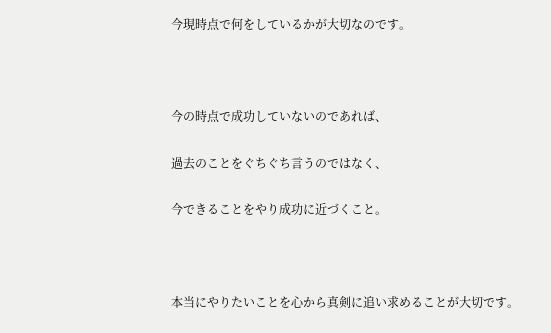今現時点で何をしているかが大切なのです。



今の時点で成功していないのであれば、

過去のことをぐちぐち言うのではなく、

今できることをやり成功に近づくこと。



本当にやりたいことを心から真剣に追い求めることが大切です。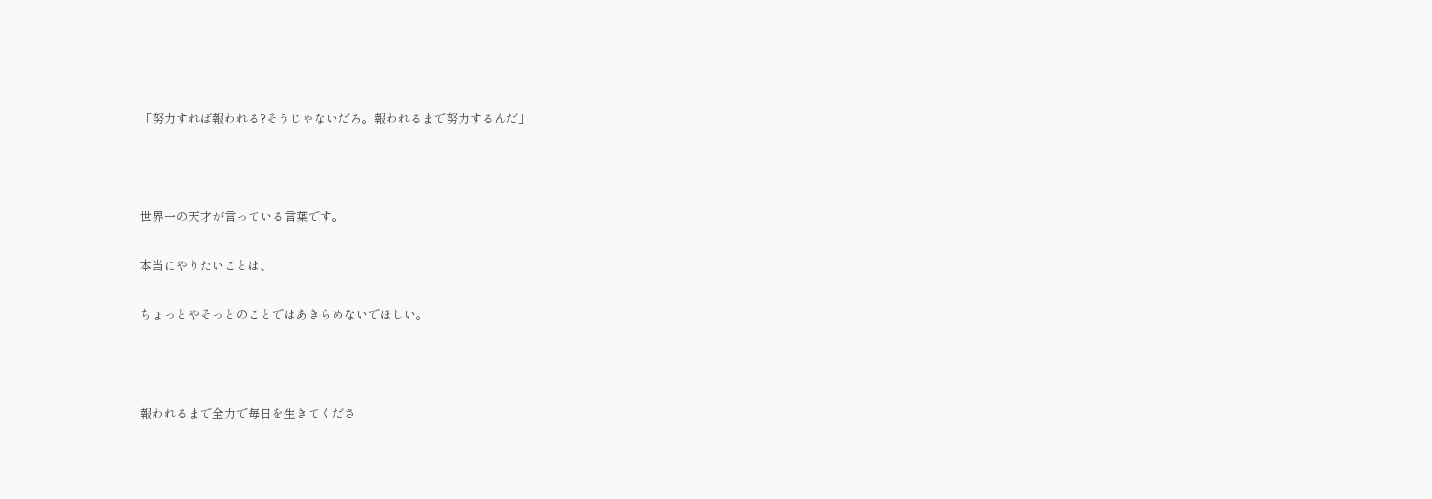「努力すれば報われる?そうじゃないだろ。報われるまで努力するんだ」



世界一の天才が言っている言葉です。

本当にやりたいことは、

ちょっとやそっとのことではあきらめないでほしい。



報われるまで全力で毎日を生きてくださ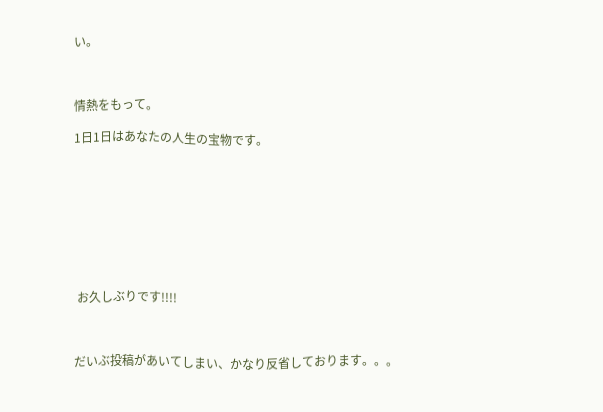い。



情熱をもって。

1日1日はあなたの人生の宝物です。









 お久しぶりです!!!!



だいぶ投稿があいてしまい、かなり反省しております。。。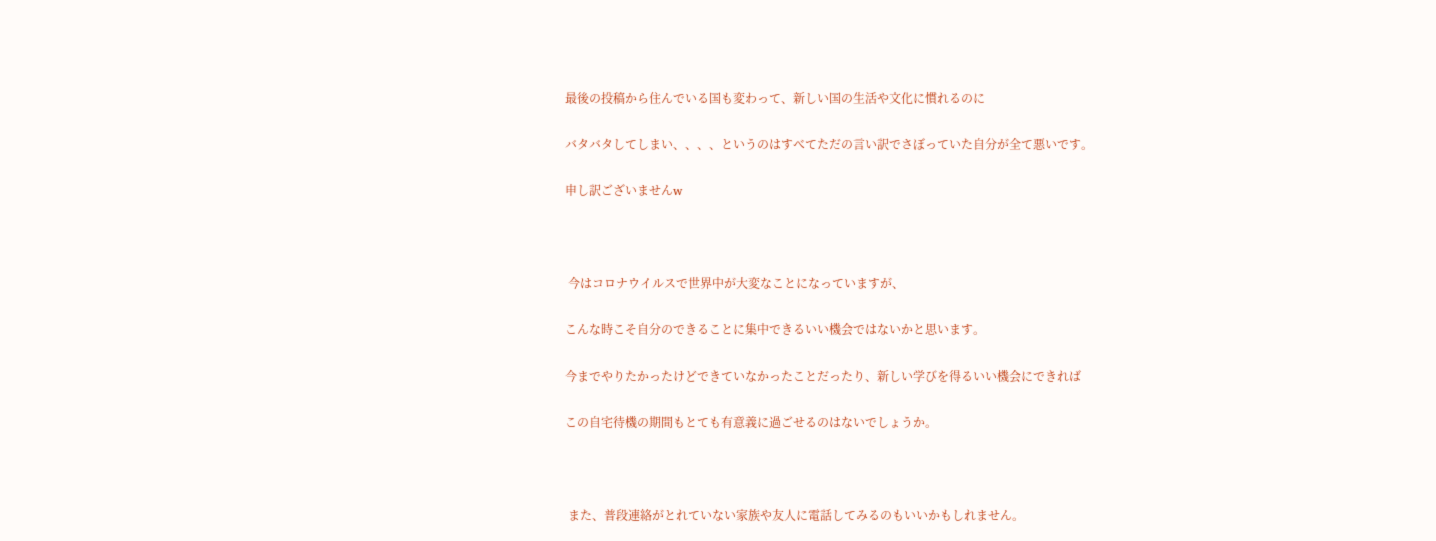最後の投稿から住んでいる国も変わって、新しい国の生活や文化に慣れるのに

バタバタしてしまい、、、、というのはすべてただの言い訳でさぼっていた自分が全て悪いです。

申し訳ございませんw



 今はコロナウイルスで世界中が大変なことになっていますが、

こんな時こそ自分のできることに集中できるいい機会ではないかと思います。

今までやりたかったけどできていなかったことだったり、新しい学びを得るいい機会にできれば

この自宅待機の期間もとても有意義に過ごせるのはないでしょうか。



 また、普段連絡がとれていない家族や友人に電話してみるのもいいかもしれません。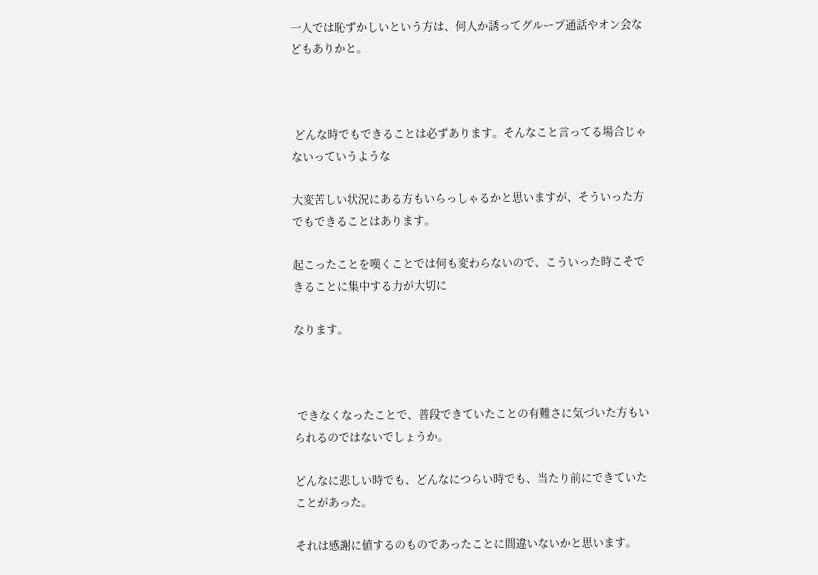一人では恥ずかしいという方は、何人か誘ってグループ通話やオン会などもありかと。



 どんな時でもできることは必ずあります。そんなこと言ってる場合じゃないっていうような

大変苦しい状況にある方もいらっしゃるかと思いますが、そういった方でもできることはあります。

起こったことを嘆くことでは何も変わらないので、こういった時こそできることに集中する力が大切に

なります。



 できなくなったことで、普段できていたことの有難さに気づいた方もいられるのではないでしょうか。

どんなに悲しい時でも、どんなにつらい時でも、当たり前にできていたことがあった。

それは感謝に値するのものであったことに間違いないかと思います。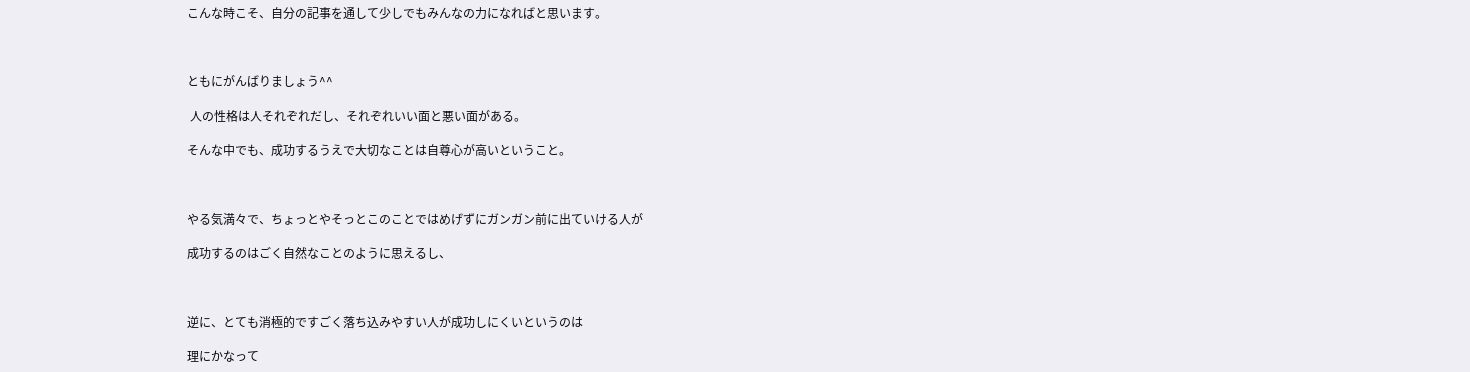こんな時こそ、自分の記事を通して少しでもみんなの力になればと思います。



ともにがんばりましょう^^

 人の性格は人それぞれだし、それぞれいい面と悪い面がある。

そんな中でも、成功するうえで大切なことは自尊心が高いということ。



やる気満々で、ちょっとやそっとこのことではめげずにガンガン前に出ていける人が

成功するのはごく自然なことのように思えるし、



逆に、とても消極的ですごく落ち込みやすい人が成功しにくいというのは

理にかなって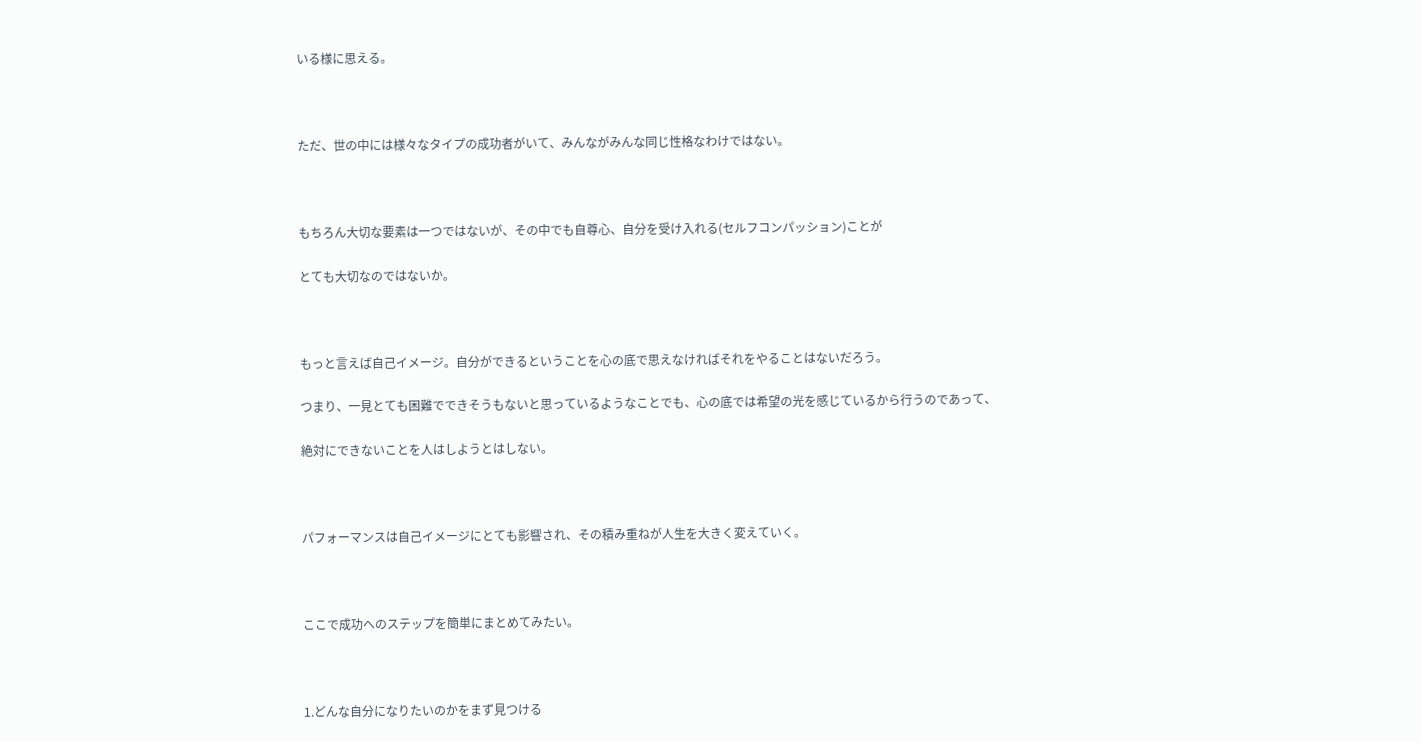いる様に思える。



ただ、世の中には様々なタイプの成功者がいて、みんながみんな同じ性格なわけではない。



もちろん大切な要素は一つではないが、その中でも自尊心、自分を受け入れる(セルフコンパッション)ことが

とても大切なのではないか。



もっと言えば自己イメージ。自分ができるということを心の底で思えなければそれをやることはないだろう。

つまり、一見とても困難でできそうもないと思っているようなことでも、心の底では希望の光を感じているから行うのであって、

絶対にできないことを人はしようとはしない。



パフォーマンスは自己イメージにとても影響され、その積み重ねが人生を大きく変えていく。



ここで成功へのステップを簡単にまとめてみたい。



1.どんな自分になりたいのかをまず見つける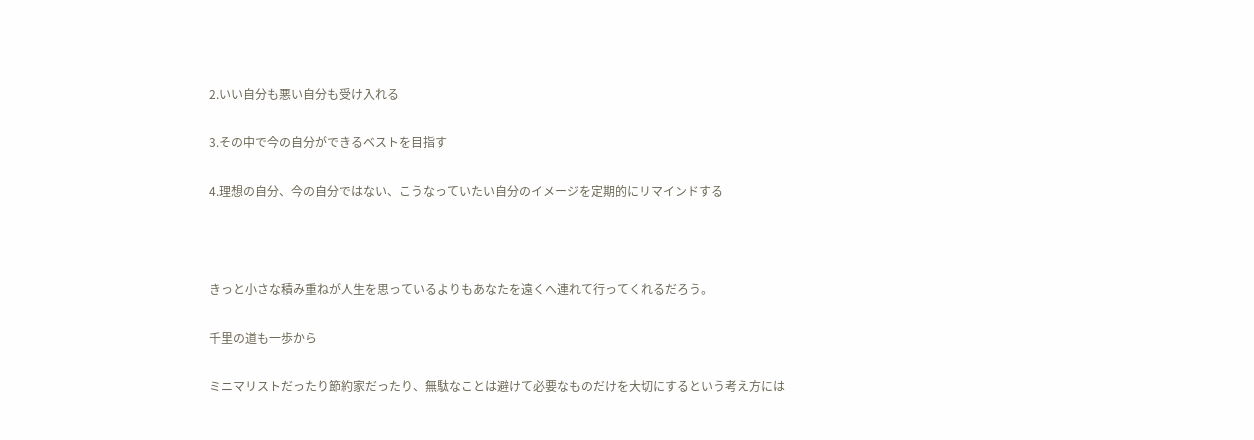2.いい自分も悪い自分も受け入れる

3.その中で今の自分ができるベストを目指す

4.理想の自分、今の自分ではない、こうなっていたい自分のイメージを定期的にリマインドする



きっと小さな積み重ねが人生を思っているよりもあなたを遠くへ連れて行ってくれるだろう。

千里の道も一歩から

ミニマリストだったり節約家だったり、無駄なことは避けて必要なものだけを大切にするという考え方には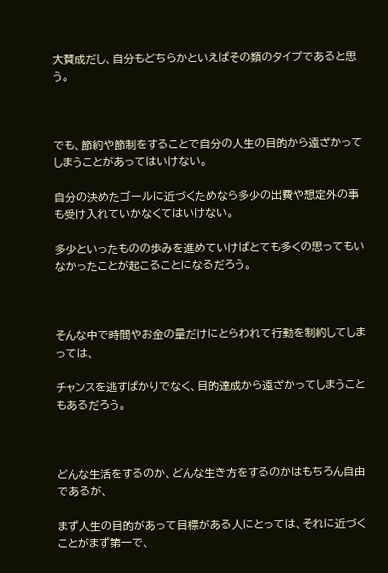大賛成だし、自分もどちらかといえばその類のタイプであると思う。



でも、節約や節制をすることで自分の人生の目的から遠ざかってしまうことがあってはいけない。

自分の決めたゴールに近づくためなら多少の出費や想定外の事も受け入れていかなくてはいけない。

多少といったものの歩みを進めていけばとても多くの思ってもいなかったことが起こることになるだろう。



そんな中で時間やお金の量だけにとらわれて行動を制約してしまっては、

チャンスを逃すばかりでなく、目的達成から遠ざかってしまうこともあるだろう。



どんな生活をするのか、どんな生き方をするのかはもちろん自由であるが、

まず人生の目的があって目標がある人にとっては、それに近づくことがまず第一で、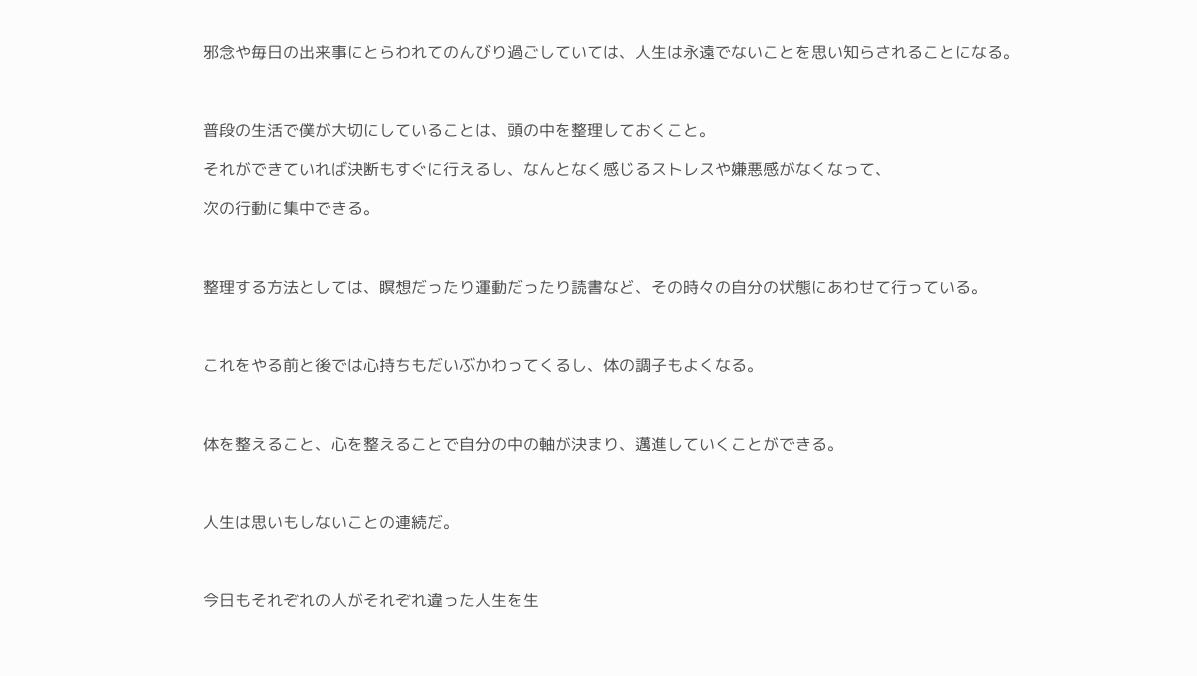邪念や毎日の出来事にとらわれてのんびり過ごしていては、人生は永遠でないことを思い知らされることになる。



普段の生活で僕が大切にしていることは、頭の中を整理しておくこと。

それができていれば決断もすぐに行えるし、なんとなく感じるストレスや嫌悪感がなくなって、

次の行動に集中できる。



整理する方法としては、瞑想だったり運動だったり読書など、その時々の自分の状態にあわせて行っている。



これをやる前と後では心持ちもだいぶかわってくるし、体の調子もよくなる。



体を整えること、心を整えることで自分の中の軸が決まり、邁進していくことができる。



人生は思いもしないことの連続だ。



今日もそれぞれの人がそれぞれ違った人生を生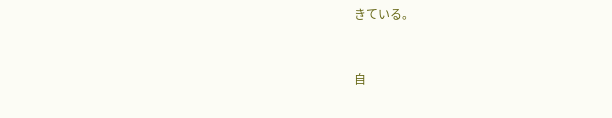きている。



自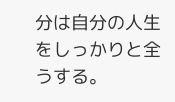分は自分の人生をしっかりと全うする。